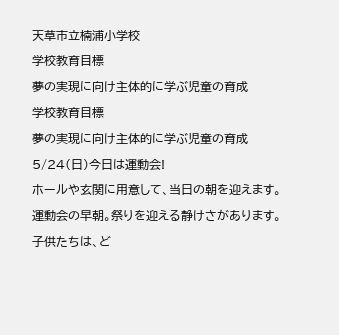天草市立楠浦小学校
学校教育目標
夢の実現に向け主体的に学ぶ児童の育成
学校教育目標
夢の実現に向け主体的に学ぶ児童の育成
5/24(日)今日は運動会!
ホールや玄関に用意して、当日の朝を迎えます。
運動会の早朝。祭りを迎える静けさがあります。
子供たちは、ど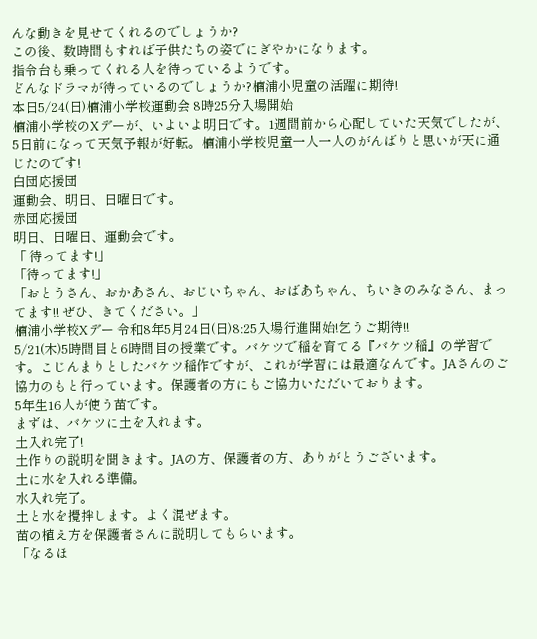んな動きを見せてくれるのでしょうか?
この後、数時間もすれば子供たちの姿でにぎやかになります。
指令台も乗ってくれる人を待っているようです。
どんなドラマが待っているのでしょうか?楠浦小児童の活躍に期待!
本日5/24(日)楠浦小学校運動会 8時25分入場開始
楠浦小学校のXデーが、いよいよ明日です。1週間前から心配していた天気でしたが、5日前になって天気予報が好転。楠浦小学校児童一人一人のがんばりと思いが天に通じたのです!
白団応援団
運動会、明日、日曜日です。
赤団応援団
明日、日曜日、運動会です。
「 待ってます!」
「待ってます!」
「おとうさん、おかあさん、おじいちゃん、おばあちゃん、ちいきのみなさん、まってます!! ぜひ、きてください。」
楠浦小学校Xデー 令和8年5月24日(日)8:25入場行進開始!乞うご期待!!
5/21(木)5時間目と6時間目の授業です。バケツで稲を育てる『バケツ稲』の学習です。こじんまりとしたバケツ稲作ですが、これが学習には最適なんです。JAさんのご協力のもと行っています。保護者の方にもご協力いただいております。
5年生16人が使う苗です。
まずは、バケツに土を入れます。
土入れ完了!
土作りの説明を聞きます。JAの方、保護者の方、ありがとうございます。
土に水を入れる準備。
水入れ完了。
土と水を攪拌します。よく混ぜます。
苗の植え方を保護者さんに説明してもらいます。
「なるほ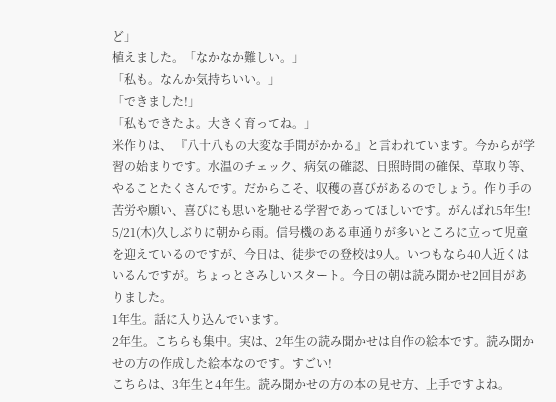ど」
植えました。「なかなか難しい。」
「私も。なんか気持ちいい。」
「できました!」
「私もできたよ。大きく育ってね。」
米作りは、 『八十八もの大変な手間がかかる』と言われています。今からが学習の始まりです。水温のチェック、病気の確認、日照時間の確保、草取り等、やることたくさんです。だからこそ、収穫の喜びがあるのでしょう。作り手の苦労や願い、喜びにも思いを馳せる学習であってほしいです。がんばれ5年生!
5/21(木)久しぶりに朝から雨。信号機のある車通りが多いところに立って児童を迎えているのですが、今日は、徒歩での登校は9人。いつもなら40人近くはいるんですが。ちょっとさみしいスタート。今日の朝は読み聞かせ2回目がありました。
1年生。話に入り込んでいます。
2年生。こちらも集中。実は、2年生の読み聞かせは自作の絵本です。読み聞かせの方の作成した絵本なのです。すごい!
こちらは、3年生と4年生。読み聞かせの方の本の見せ方、上手ですよね。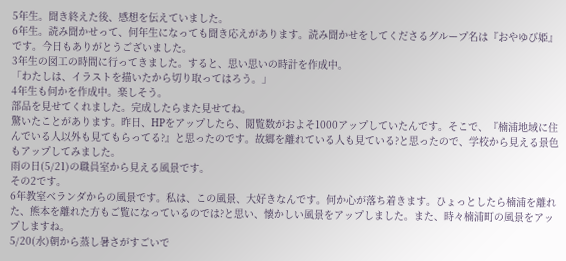5年生。聞き終えた後、感想を伝えていました。
6年生。読み聞かせって、何年生になっても聞き応えがあります。読み聞かせをしてくださるグループ名は『おやゆび姫』です。今日もありがとうございました。
3年生の図工の時間に行ってきました。すると、思い思いの時計を作成中。
「わたしは、イラストを描いたから切り取ってはろう。」
4年生も何かを作成中。楽しそう。
部品を見せてくれました。完成したらまた見せてね。
驚いたことがあります。昨日、HPをアップしたら、閲覧数がおよそ1000アップしていたんです。そこで、『楠浦地域に住んでいる人以外も見てもらってる?』と思ったのです。故郷を離れている人も見ている?と思ったので、学校から見える景色もアップしてみました。
雨の日(5/21)の職員室から見える風景です。
その2です。
6年教室ベランダからの風景です。私は、この風景、大好きなんです。何か心が落ち着きます。ひょっとしたら楠浦を離れた、熊本を離れた方もご覧になっているのでは?と思い、懐かしい風景をアップしました。また、時々楠浦町の風景をアップしますね。
5/20(水)朝から蒸し暑さがすごいで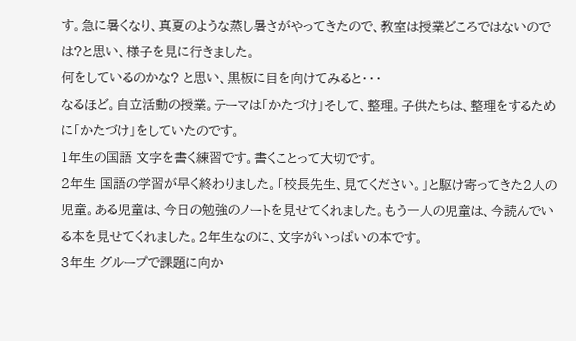す。急に暑くなり、真夏のような蒸し暑さがやってきたので、教室は授業どころではないのでは?と思い、様子を見に行きました。
何をしているのかな? と思い、黒板に目を向けてみると・・・
なるほど。自立活動の授業。テーマは「かたづけ」そして、整理。子供たちは、整理をするために「かたづけ」をしていたのです。
1年生の国語 文字を書く練習です。書くことって大切です。
2年生 国語の学習が早く終わりました。「校長先生、見てください。」と駆け寄ってきた2人の児童。ある児童は、今日の勉強のノートを見せてくれました。もう一人の児童は、今読んでいる本を見せてくれました。2年生なのに、文字がいっぱいの本です。
3年生 グループで課題に向か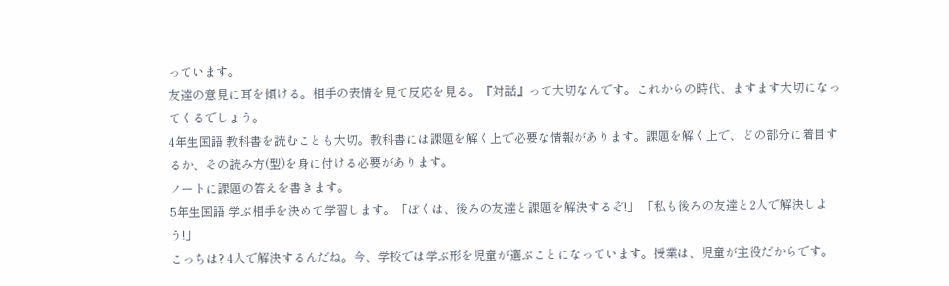っています。
友達の意見に耳を傾ける。相手の表情を見て反応を見る。『対話』って大切なんです。これからの時代、ますます大切になってくるでしょう。
4年生国語 教科書を読むことも大切。教科書には課題を解く上で必要な情報があります。課題を解く上で、どの部分に着目するか、その読み方(型)を身に付ける必要があります。
ノートに課題の答えを書きます。
5年生国語 学ぶ相手を決めて学習します。「ぼくは、後ろの友達と課題を解決するぞ!」 「私も後ろの友達と2人で解決しよう!」
こっちは? 4人で解決するんだね。今、学校では学ぶ形を児童が選ぶことになっています。授業は、児童が主役だからです。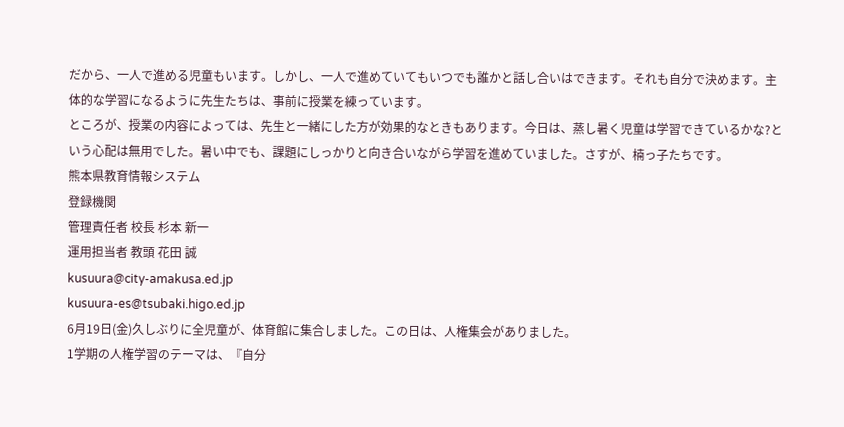だから、一人で進める児童もいます。しかし、一人で進めていてもいつでも誰かと話し合いはできます。それも自分で決めます。主体的な学習になるように先生たちは、事前に授業を練っています。
ところが、授業の内容によっては、先生と一緒にした方が効果的なときもあります。今日は、蒸し暑く児童は学習できているかな?という心配は無用でした。暑い中でも、課題にしっかりと向き合いながら学習を進めていました。さすが、楠っ子たちです。
熊本県教育情報システム
登録機関
管理責任者 校長 杉本 新一
運用担当者 教頭 花田 誠
kusuura@city-amakusa.ed.jp
kusuura-es@tsubaki.higo.ed.jp
6月19日(金)久しぶりに全児童が、体育館に集合しました。この日は、人権集会がありました。
1学期の人権学習のテーマは、『自分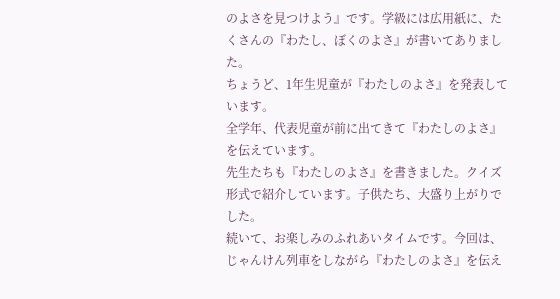のよさを見つけよう』です。学級には広用紙に、たくさんの『わたし、ぼくのよさ』が書いてありました。
ちょうど、1年生児童が『わたしのよさ』を発表しています。
全学年、代表児童が前に出てきて『わたしのよさ』を伝えています。
先生たちも『わたしのよさ』を書きました。クイズ形式で紹介しています。子供たち、大盛り上がりでした。
続いて、お楽しみのふれあいタイムです。今回は、じゃんけん列車をしながら『わたしのよさ』を伝え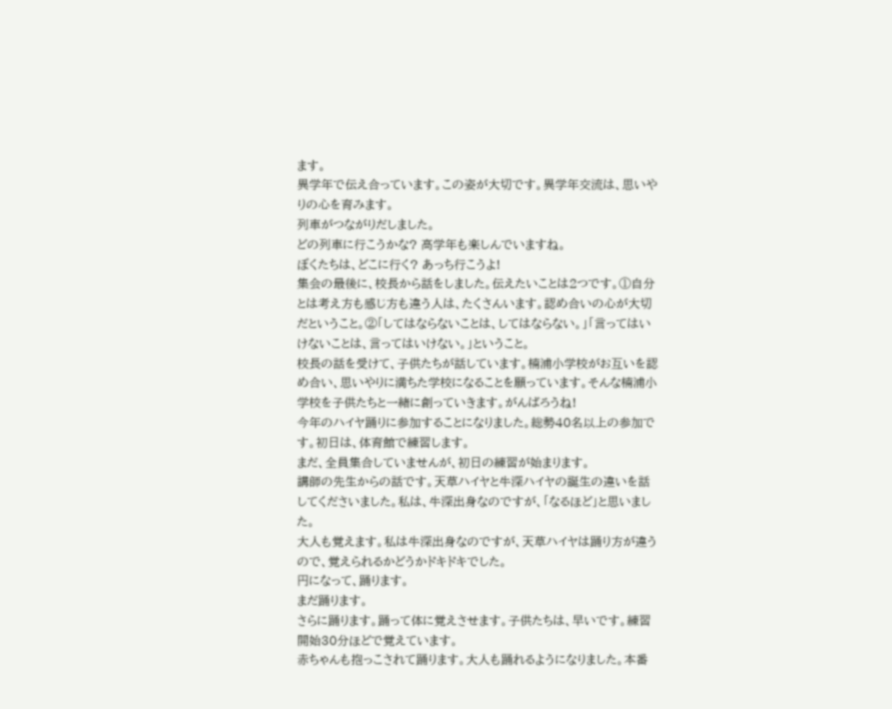ます。
異学年で伝え合っています。この姿が大切です。異学年交流は、思いやりの心を育みます。
列車がつながりだしました。
どの列車に行こうかな? 高学年も楽しんでいますね。
ぼくたちは、どこに行く? あっち行こうよ!
集会の最後に、校長から話をしました。伝えたいことは2つです。①自分とは考え方も感じ方も違う人は、たくさんいます。認め合いの心が大切だということ。②「してはならないことは、してはならない。」「言ってはいけないことは、言ってはいけない。」ということ。
校長の話を受けて、子供たちが話しています。楠浦小学校がお互いを認め合い、思いやりに満ちた学校になることを願っています。そんな楠浦小学校を子供たちと一緒に創っていきます。がんばろうね!
今年のハイヤ踊りに参加することになりました。総勢40名以上の参加です。初日は、体育館で練習します。
まだ、全員集合していませんが、初日の練習が始まります。
講師の先生からの話です。天草ハイヤと牛深ハイヤの誕生の違いを話してくださいました。私は、牛深出身なのですが、「なるほど」と思いました。
大人も覚えます。私は牛深出身なのですが、天草ハイヤは踊り方が違うので、覚えられるかどうかドキドキでした。
円になって、踊ります。
まだ踊ります。
さらに踊ります。踊って体に覚えさせます。子供たちは、早いです。練習開始30分ほどで覚えています。
赤ちゃんも抱っこされて踊ります。大人も踊れるようになりました。本番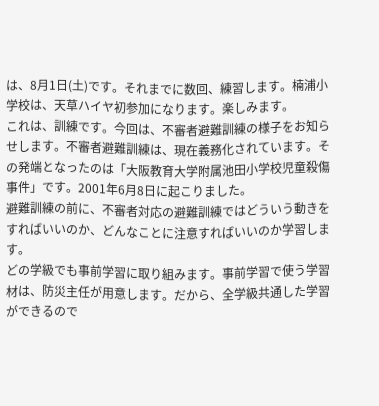は、8月1日(土)です。それまでに数回、練習します。楠浦小学校は、天草ハイヤ初参加になります。楽しみます。
これは、訓練です。今回は、不審者避難訓練の様子をお知らせします。不審者避難訓練は、現在義務化されています。その発端となったのは「大阪教育大学附属池田小学校児童殺傷事件」です。2001年6月8日に起こりました。
避難訓練の前に、不審者対応の避難訓練ではどういう動きをすればいいのか、どんなことに注意すればいいのか学習します。
どの学級でも事前学習に取り組みます。事前学習で使う学習材は、防災主任が用意します。だから、全学級共通した学習ができるので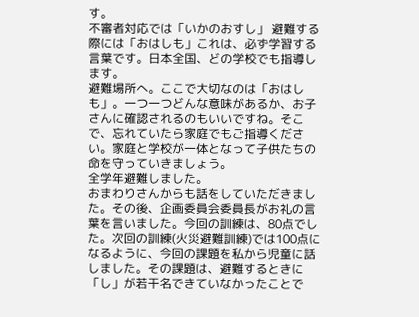す。
不審者対応では「いかのおすし」 避難する際には「おはしも」これは、必ず学習する言葉です。日本全国、どの学校でも指導します。
避難場所へ。ここで大切なのは「おはしも」。一つ一つどんな意味があるか、お子さんに確認されるのもいいですね。そこで、忘れていたら家庭でもご指導ください。家庭と学校が一体となって子供たちの命を守っていきましょう。
全学年避難しました。
おまわりさんからも話をしていただきました。その後、企画委員会委員長がお礼の言葉を言いました。今回の訓練は、80点でした。次回の訓練(火災避難訓練)では100点になるように、今回の課題を私から児童に話しました。その課題は、避難するときに「し」が若干名できていなかったことで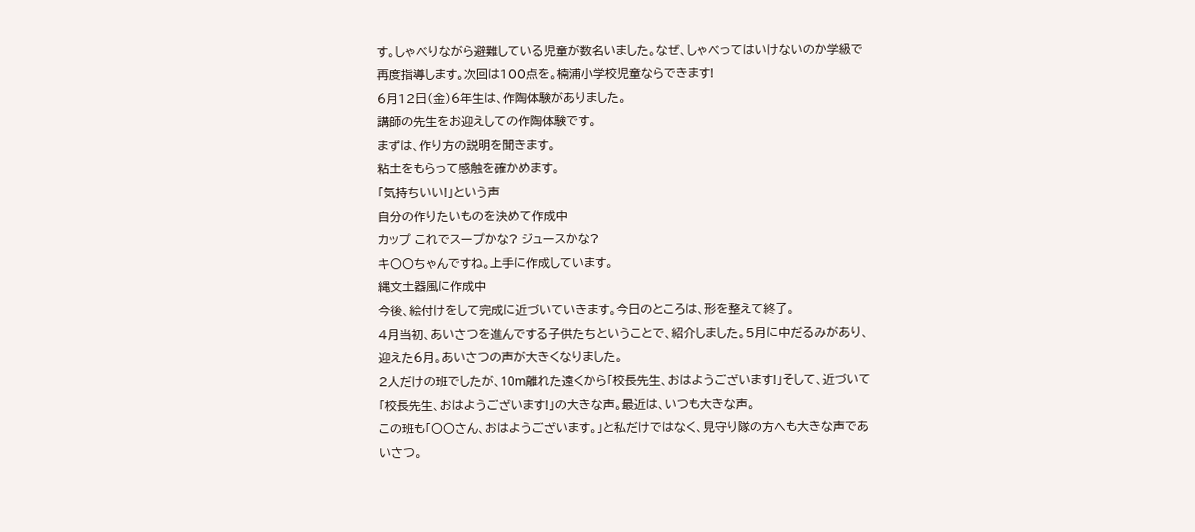す。しゃべりながら避難している児童が数名いました。なぜ、しゃべってはいけないのか学級で再度指導します。次回は100点を。楠浦小学校児童ならできます!
6月12日(金)6年生は、作陶体験がありました。
講師の先生をお迎えしての作陶体験です。
まずは、作り方の説明を聞きます。
粘土をもらって感触を確かめます。
「気持ちいい!」という声
自分の作りたいものを決めて作成中
カップ これでスープかな? ジュースかな?
キ〇〇ちゃんですね。上手に作成しています。
縄文土器風に作成中
今後、絵付けをして完成に近づいていきます。今日のところは、形を整えて終了。
4月当初、あいさつを進んでする子供たちということで、紹介しました。5月に中だるみがあり、迎えた6月。あいさつの声が大きくなりました。
2人だけの班でしたが、10m離れた遠くから「校長先生、おはようございます!」そして、近づいて「校長先生、おはようございます!」の大きな声。最近は、いつも大きな声。
この班も「〇〇さん、おはようございます。」と私だけではなく、見守り隊の方へも大きな声であいさつ。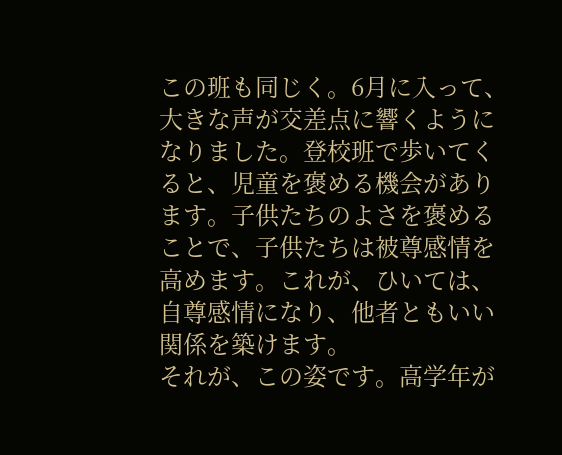この班も同じく。6月に入って、大きな声が交差点に響くようになりました。登校班で歩いてくると、児童を褒める機会があります。子供たちのよさを褒めることで、子供たちは被尊感情を高めます。これが、ひいては、自尊感情になり、他者ともいい関係を築けます。
それが、この姿です。高学年が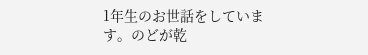1年生のお世話をしています。のどが乾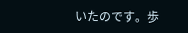いたのです。歩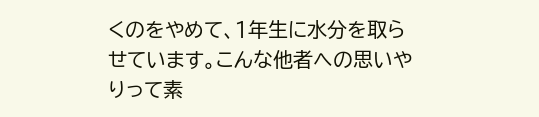くのをやめて、1年生に水分を取らせています。こんな他者への思いやりって素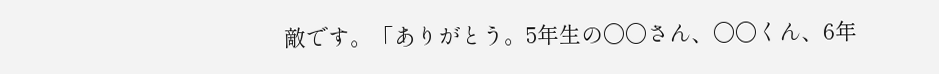敵です。「ありがとう。5年生の〇〇さん、〇〇くん、6年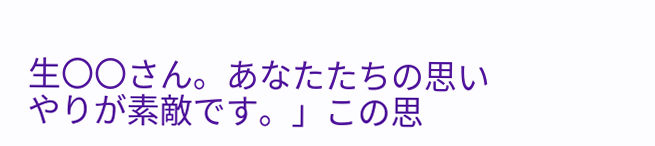生〇〇さん。あなたたちの思いやりが素敵です。」この思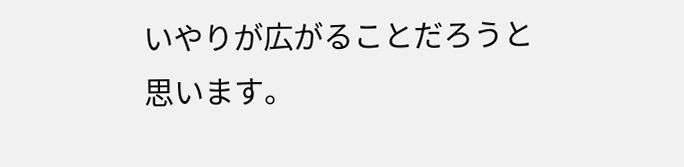いやりが広がることだろうと思います。